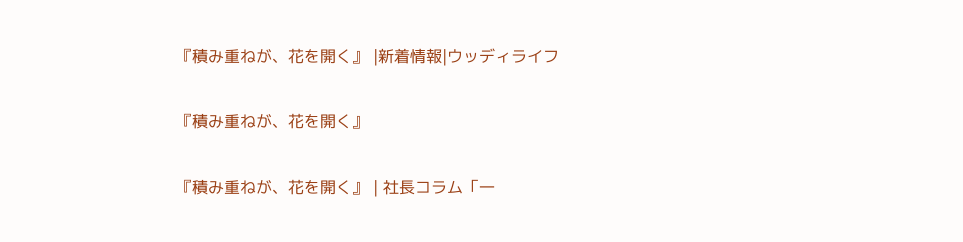『積み重ねが、花を開く』 |新着情報|ウッディライフ

『積み重ねが、花を開く』

『積み重ねが、花を開く』 | 社長コラム「一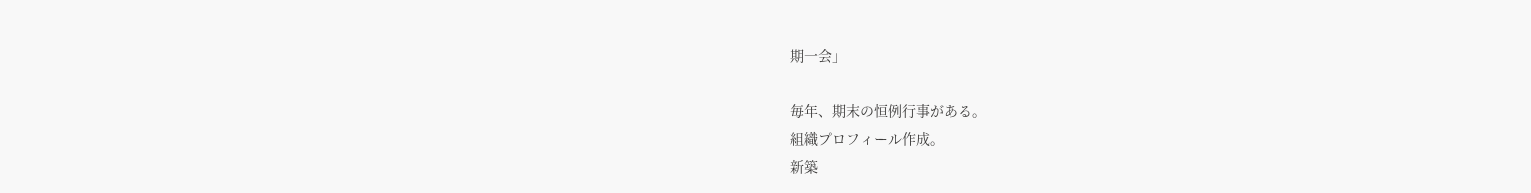期一会」

毎年、期末の恒例行事がある。
組織プロフィール作成。
新築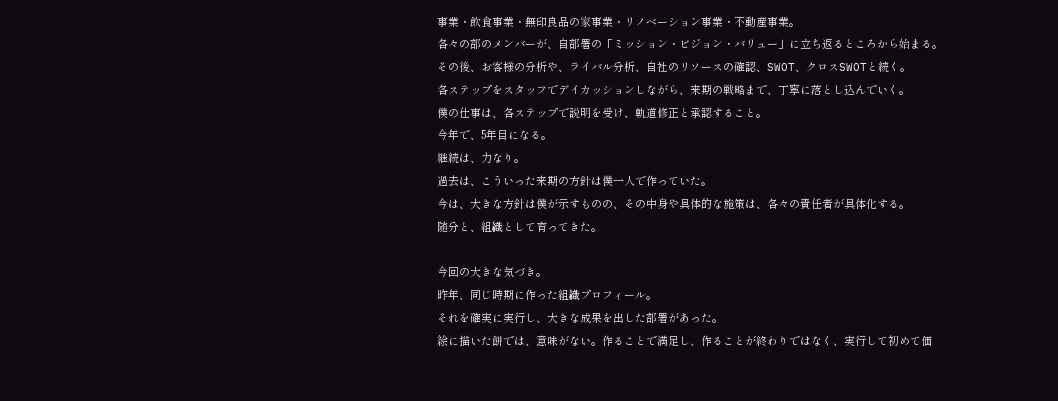事業・飲食事業・無印良品の家事業・リノベーション事業・不動産事業。
各々の部のメンバーが、自部署の「ミッション・ビジョン・バリュー」に立ち返るところから始まる。
その後、お客様の分析や、ライバル分析、自社のリソースの確認、SWOT、クロスSWOTと続く。
各ステップをスタッフでデイカッションしながら、来期の戦略まで、丁寧に落とし込んでいく。
僕の仕事は、各ステップで説明を受け、軌道修正と承認すること。
今年で、5年目になる。
継続は、力なり。
過去は、こういった来期の方針は僕一人で作っていた。
今は、大きな方針は僕が示すものの、その中身や具体的な施策は、各々の責任者が具体化する。
随分と、組織として育ってきた。

今回の大きな気づき。
昨年、同じ時期に作った組織プロフィール。
それを確実に実行し、大きな成果を出した部署があった。
絵に描いた餅では、意味がない。作ることで満足し、作ることが終わりではなく、実行して初めて価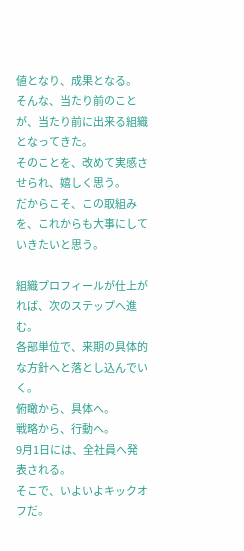値となり、成果となる。
そんな、当たり前のことが、当たり前に出来る組織となってきた。
そのことを、改めて実感させられ、嬉しく思う。
だからこそ、この取組みを、これからも大事にしていきたいと思う。

組織プロフィールが仕上がれば、次のステップへ進む。
各部単位で、来期の具体的な方針へと落とし込んでいく。
俯瞰から、具体へ。
戦略から、行動へ。
9月1日には、全社員へ発表される。
そこで、いよいよキックオフだ。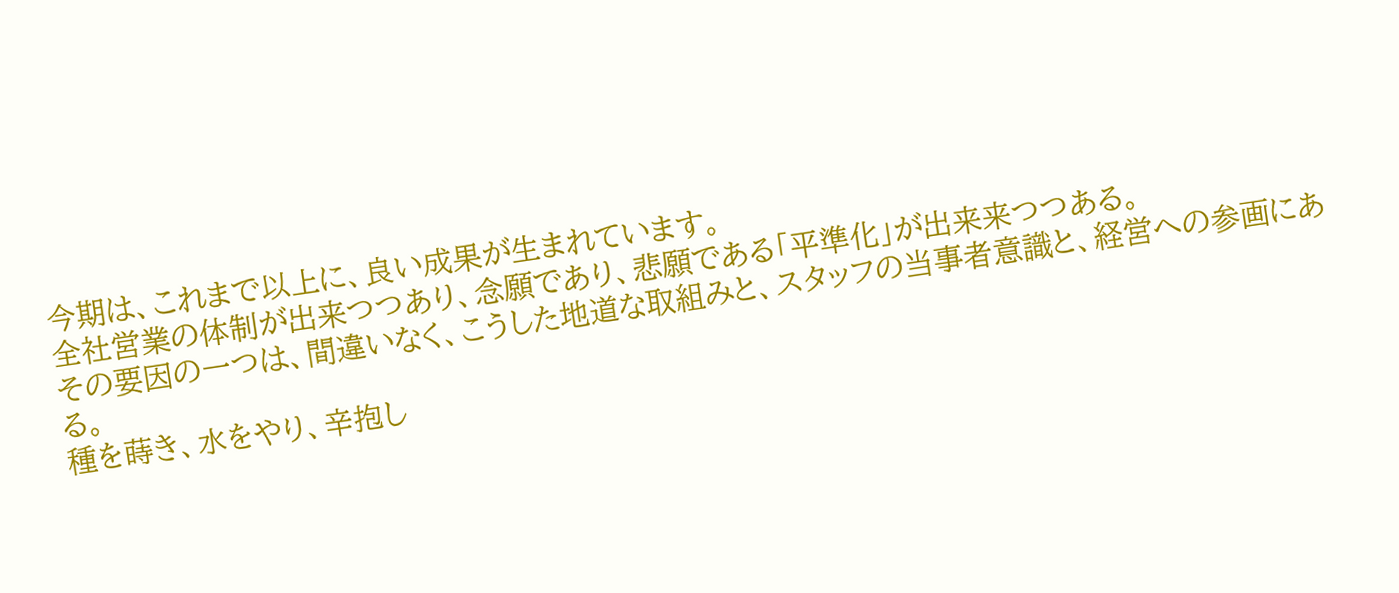今期は、これまで以上に、良い成果が生まれています。
全社営業の体制が出来つつあり、念願であり、悲願である「平準化」が出来来つつある。
その要因の一つは、間違いなく、こうした地道な取組みと、スタッフの当事者意識と、経営への参画にある。
種を蒔き、水をやり、辛抱し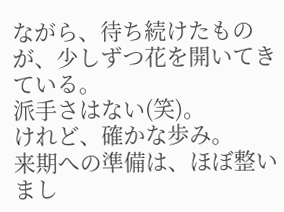ながら、待ち続けたものが、少しずつ花を開いてきている。
派手さはない(笑)。
けれど、確かな歩み。
来期への準備は、ほぼ整いまし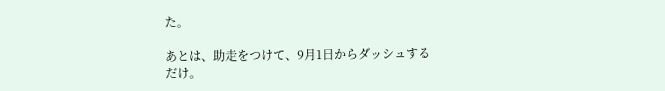た。

あとは、助走をつけて、9月1日からダッシュするだけ。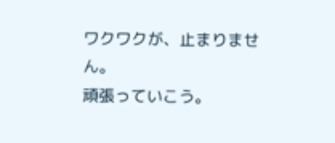ワクワクが、止まりません。
頑張っていこう。